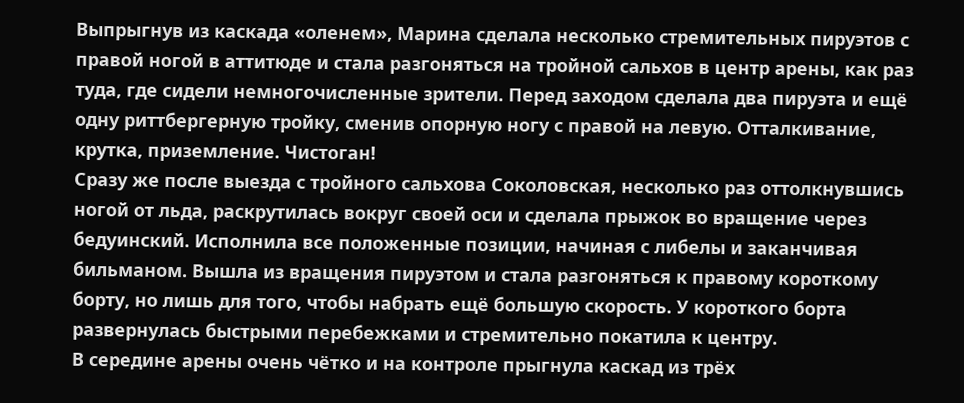Выпрыгнув из каскада «оленем», Марина сделала несколько стремительных пируэтов с правой ногой в аттитюде и стала разгоняться на тройной сальхов в центр арены, как раз туда, где сидели немногочисленные зрители. Перед заходом сделала два пируэта и ещё одну риттбергерную тройку, сменив опорную ногу с правой на левую. Отталкивание, крутка, приземление. Чистоган!
Сразу же после выезда с тройного сальхова Соколовская, несколько раз оттолкнувшись ногой от льда, раскрутилась вокруг своей оси и сделала прыжок во вращение через бедуинский. Исполнила все положенные позиции, начиная с либелы и заканчивая бильманом. Вышла из вращения пируэтом и стала разгоняться к правому короткому борту, но лишь для того, чтобы набрать ещё большую скорость. У короткого борта развернулась быстрыми перебежками и стремительно покатила к центру.
В середине арены очень чётко и на контроле прыгнула каскад из трёх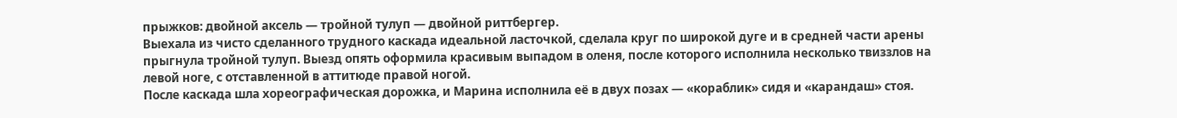прыжков: двойной аксель — тройной тулуп — двойной риттбергер.
Выехала из чисто сделанного трудного каскада идеальной ласточкой, сделала круг по широкой дуге и в средней части арены прыгнула тройной тулуп. Выезд опять оформила красивым выпадом в оленя, после которого исполнила несколько твиззлов на левой ноге, с отставленной в аттитюде правой ногой.
После каскада шла хореографическая дорожка, и Марина исполнила её в двух позах — «кораблик» сидя и «карандаш» стоя.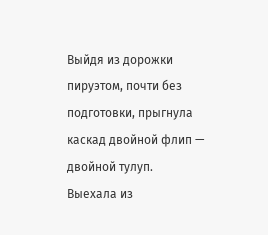Выйдя из дорожки пируэтом, почти без подготовки, прыгнула каскад двойной флип — двойной тулуп. Выехала из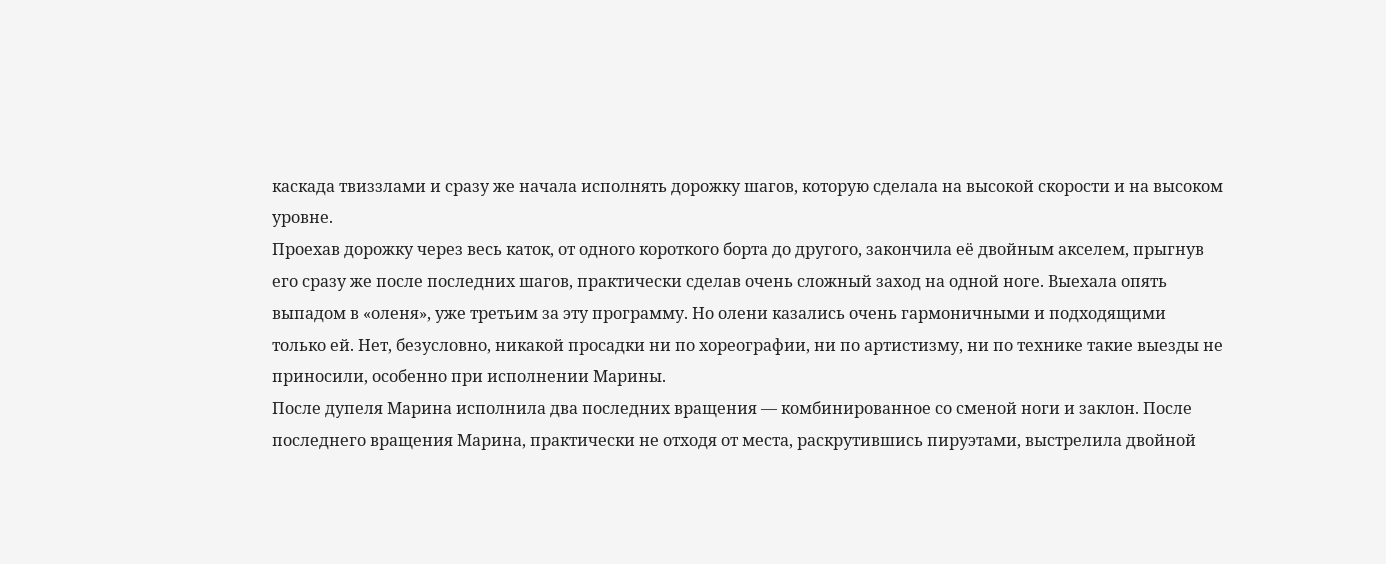каскада твиззлами и сразу же начала исполнять дорожку шагов, которую сделала на высокой скорости и на высоком уровне.
Проехав дорожку через весь каток, от одного короткого борта до другого, закончила её двойным акселем, прыгнув его сразу же после последних шагов, практически сделав очень сложный заход на одной ноге. Выехала опять выпадом в «оленя», уже третьим за эту программу. Но олени казались очень гармоничными и подходящими только ей. Нет, безусловно, никакой просадки ни по хореографии, ни по артистизму, ни по технике такие выезды не приносили, особенно при исполнении Марины.
После дупеля Марина исполнила два последних вращения — комбинированное со сменой ноги и заклон. После последнего вращения Марина, практически не отходя от места, раскрутившись пируэтами, выстрелила двойной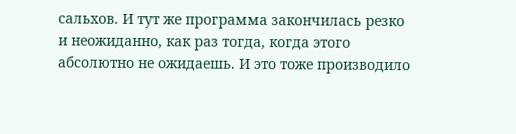сальхов. И тут же программа закончилась резко и неожиданно, как раз тогда, когда этого абсолютно не ожидаешь. И это тоже производило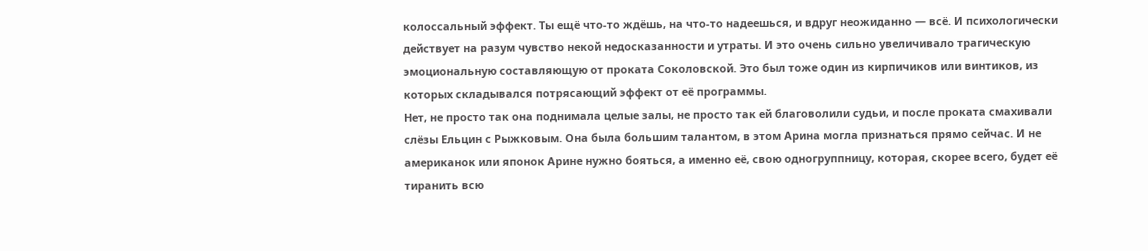колоссальный эффект. Ты ещё что-то ждёшь, на что-то надеешься, и вдруг неожиданно — всё. И психологически действует на разум чувство некой недосказанности и утраты. И это очень сильно увеличивало трагическую эмоциональную составляющую от проката Соколовской. Это был тоже один из кирпичиков или винтиков, из которых складывался потрясающий эффект от её программы.
Нет, не просто так она поднимала целые залы, не просто так ей благоволили судьи, и после проката смахивали слёзы Ельцин с Рыжковым. Она была большим талантом, в этом Арина могла признаться прямо сейчас. И не американок или японок Арине нужно бояться, а именно её, свою одногруппницу, которая, скорее всего, будет её тиранить всю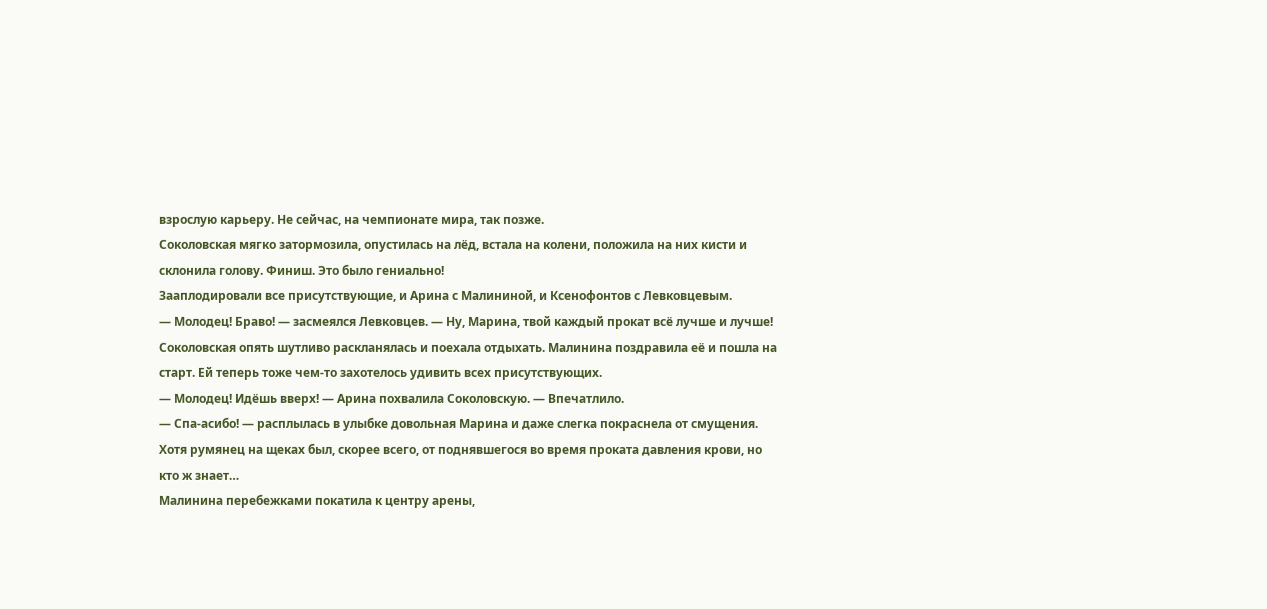взрослую карьеру. Не сейчас, на чемпионате мира, так позже.
Соколовская мягко затормозила, опустилась на лёд, встала на колени, положила на них кисти и склонила голову. Финиш. Это было гениально!
Зааплодировали все присутствующие, и Арина с Малининой, и Ксенофонтов с Левковцевым.
— Молодец! Браво! — засмеялся Левковцев. — Ну, Марина, твой каждый прокат всё лучше и лучше!
Соколовская опять шутливо раскланялась и поехала отдыхать. Малинина поздравила её и пошла на старт. Ей теперь тоже чем-то захотелось удивить всех присутствующих.
— Молодец! Идёшь вверх! — Арина похвалила Соколовскую. — Впечатлило.
— Спа-асибо! — расплылась в улыбке довольная Марина и даже слегка покраснела от смущения. Хотя румянец на щеках был, скорее всего, от поднявшегося во время проката давления крови, но кто ж знает…
Малинина перебежками покатила к центру арены,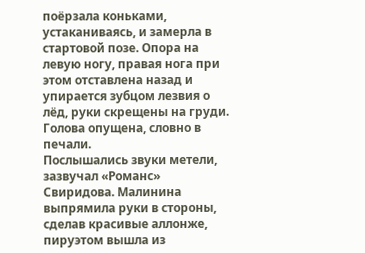поёрзала коньками, устаканиваясь, и замерла в стартовой позе. Опора на левую ногу, правая нога при этом отставлена назад и упирается зубцом лезвия о лёд, руки скрещены на груди. Голова опущена, словно в печали.
Послышались звуки метели, зазвучал «Романс» Свиридова. Малинина выпрямила руки в стороны, сделав красивые аллонже, пируэтом вышла из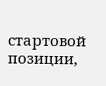стартовой позиции,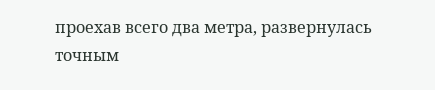проехав всего два метра, развернулась точным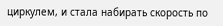циркулем, и стала набирать скорость по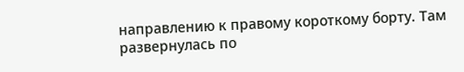направлению к правому короткому борту. Там развернулась по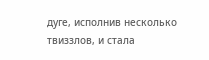дуге, исполнив несколько твиззлов, и стала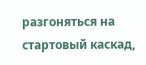разгоняться на стартовый каскад,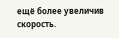ещё более увеличив скорость.